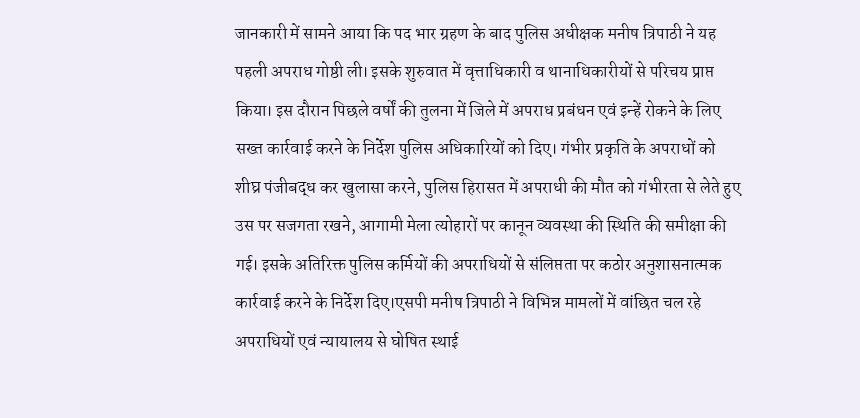जानकारी में सामने आया कि पद भार ग्रहण के बाद पुलिस अधीक्षक मनीष त्रिपाठी ने यह पहली अपराध गोष्ठी ली। इसके शुरुवात में वृत्ताधिकारी व थानाधिकारीयों से परिचय प्राप्त किया। इस दौरान पिछले वर्षों की तुलना में जिले में अपराध प्रबंधन एवं इन्हें रोकने के लिए सख्त कार्रवाई करने के निर्देश पुलिस अधिकारियों को दिए। गंभीर प्रकृति के अपराधों को शीघ्र पंजीबद्ध कर खुलासा करने, पुलिस हिरासत में अपराधी की मौत को गंभीरता से लेते हुए उस पर सजगता रखने, आगामी मेला त्योहारों पर कानून व्यवस्था की स्थिति की समीक्षा की गई। इसके अतिरिक्त पुलिस कर्मियों की अपराधियों से संलिप्तता पर कठोर अनुशासनात्मक कार्रवाई करने के निर्देश दिए।एसपी मनीष त्रिपाठी ने विभिन्न मामलों में वांछित चल रहे अपराधियों एवं न्यायालय से घोषित स्थाई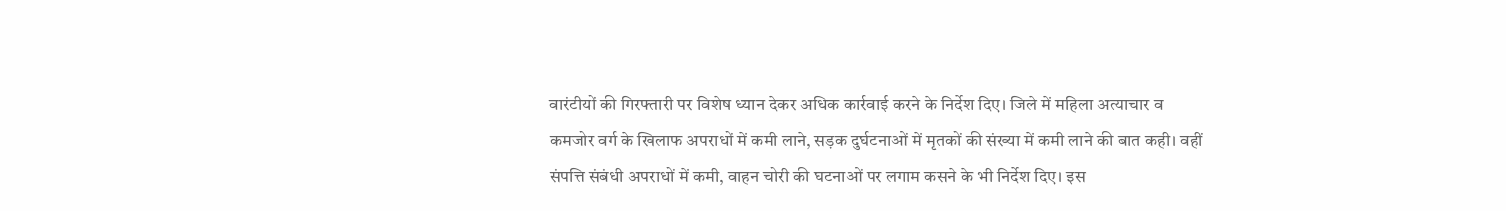वारंटीयों की गिरफ्तारी पर विशेष ध्यान देकर अधिक कार्रवाई करने के निर्देश दिए। जिले में महिला अत्याचार व कमजोर वर्ग के खिलाफ अपराधों में कमी लाने, सड़क दुर्घटनाओं में मृतकों की संख्या में कमी लाने की बात कही। वहीं संपत्ति संबंधी अपराधों में कमी, वाहन चोरी की घटनाओं पर लगाम कसने के भी निर्देश दिए। इस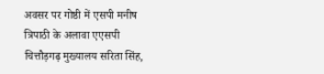अवसर पर गोष्ठी में एसपी मनीष त्रिपाठी के अलावा एएसपी चित्तौड़गढ़ मुख्यालय सरिता सिंह,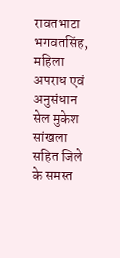रावतभाटा भगवतसिंह, महिला अपराध एवं अनुसंधान सेल मुकेश सांखला सहित जिले के समस्त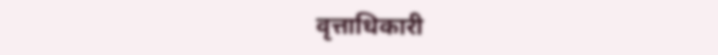वृत्ताधिकारी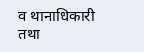व थानाधिकारी तथा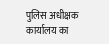पुलिस अधीक्षक कार्यालय का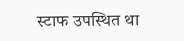स्टाफ उपस्थित था